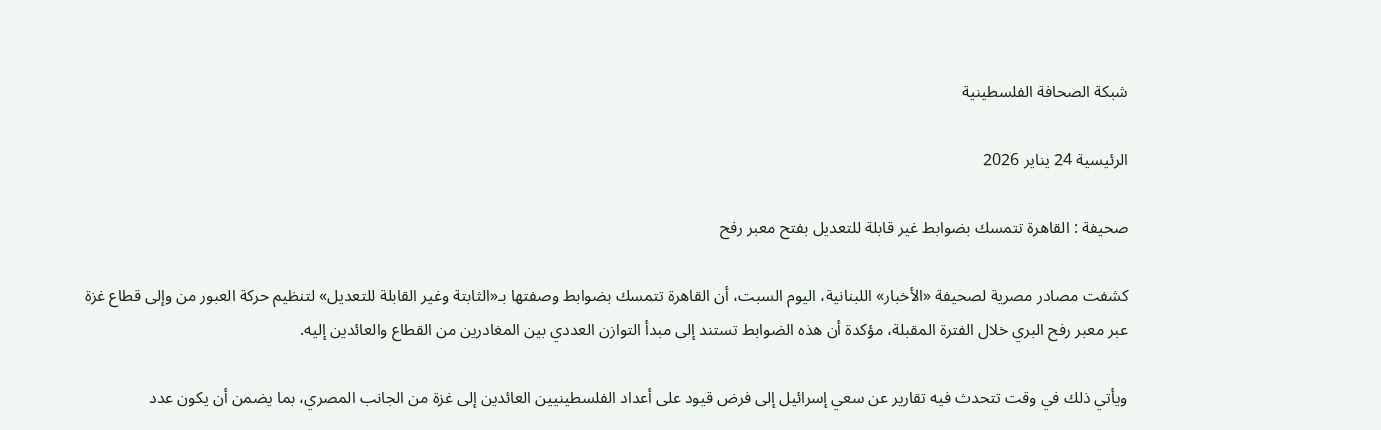شبكة الصحافة الفلسطينية

الرئيسية 24 يناير 2026

صحيفة : القاهرة تتمسك بضوابط غير قابلة للتعديل بفتح معبر رفح

كشفت مصادر مصرية لصحيفة «الأخبار» اللبنانية، اليوم السبت، أن القاهرة تتمسك بضوابط وصفتها بـ«الثابتة وغير القابلة للتعديل» لتنظيم حركة العبور من وإلى قطاع غزة عبر معبر رفح البري خلال الفترة المقبلة، مؤكدة أن هذه الضوابط تستند إلى مبدأ التوازن العددي بين المغادرين من القطاع والعائدين إليه.

ويأتي ذلك في وقت تتحدث فيه تقارير عن سعي إسرائيل إلى فرض قيود على أعداد الفلسطينيين العائدين إلى غزة من الجانب المصري، بما يضمن أن يكون عدد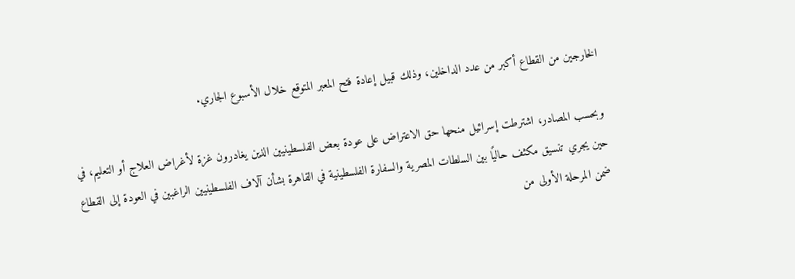الخارجين من القطاع أكبر من عدد الداخلين، وذلك قبيل إعادة فتح المعبر المتوقع خلال الأسبوع الجاري.

وبحسب المصادر، اشترطت إسرائيل منحها حق الاعتراض على عودة بعض الفلسطينيين الذين يغادرون غزة لأغراض العلاج أو التعليم، في حين يجري تنسيق مكثف حاليًا بين السلطات المصرية والسفارة الفلسطينية في القاهرة بشأن آلاف الفلسطينيين الراغبين في العودة إلى القطاع ضمن المرحلة الأولى من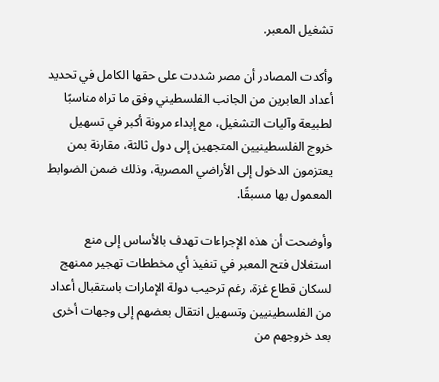تشغيل المعبر.

وأكدت المصادر أن مصر شددت على حقها الكامل في تحديد أعداد العابرين من الجانب الفلسطيني وفق ما تراه مناسبًا لطبيعة وآليات التشغيل، مع إبداء مرونة أكبر في تسهيل خروج الفلسطينيين المتجهين إلى دول ثالثة، مقارنة بمن يعتزمون الدخول إلى الأراضي المصرية، وذلك ضمن الضوابط المعمول بها مسبقًا.

وأوضحت أن هذه الإجراءات تهدف بالأساس إلى منع استغلال فتح المعبر في تنفيذ أي مخططات تهجير ممنهج لسكان قطاع غزة، رغم ترحيب دولة الإمارات باستقبال أعداد من الفلسطينيين وتسهيل انتقال بعضهم إلى وجهات أخرى بعد خروجهم من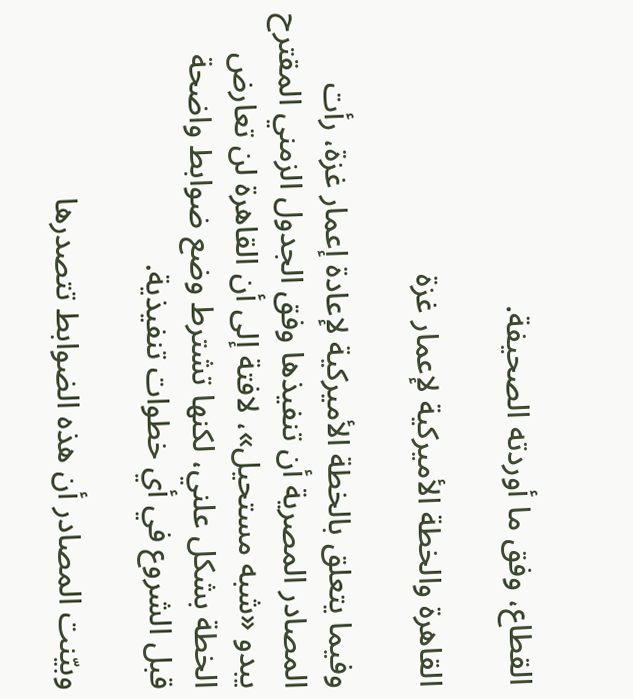القطاع، وفق ما أوردته الصحيفة.

القاهرة والخطة الأميركية لإعمار غزة

وفيما يتعلق بالخطة الأميركية لإعادة إعمار غزة، رأت المصادر المصرية أن تنفيذها وفق الجدول الزمني المقترح يبدو «شبه مستحيل»، لافتة إلى أن القاهرة لن تعارض الخطة بشكل علني، لكنها تشترط وضع ضوابط واضحة قبل الشروع في أي خطوات تنفيذية.

وبيّنت المصادر أن هذه الضوابط تتصدرها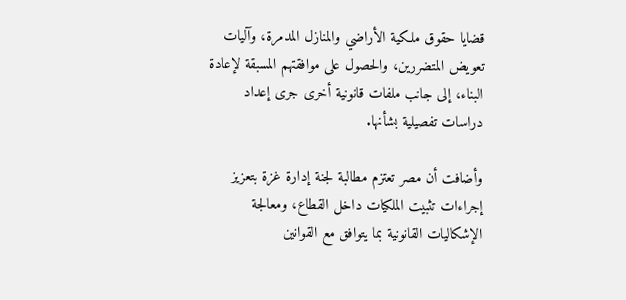قضايا حقوق ملكية الأراضي والمنازل المدمرة، وآليات تعويض المتضررين، والحصول على موافقتهم المسبقة لإعادة البناء، إلى جانب ملفات قانونية أخرى جرى إعداد دراسات تفصيلية بشأنها.

وأضافت أن مصر تعتزم مطالبة لجنة إدارة غزة بتعزيز إجراءات تثبيت الملكيات داخل القطاع، ومعالجة الإشكاليات القانونية بما يتوافق مع القوانين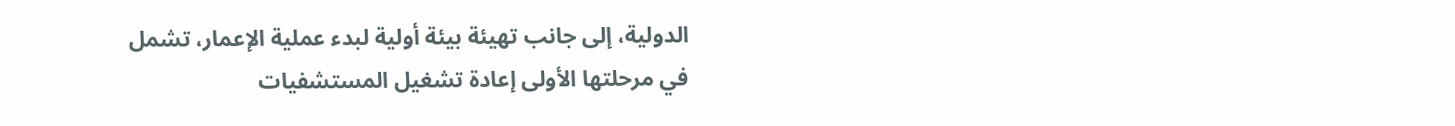الدولية، إلى جانب تهيئة بيئة أولية لبدء عملية الإعمار، تشمل في مرحلتها الأولى إعادة تشغيل المستشفيات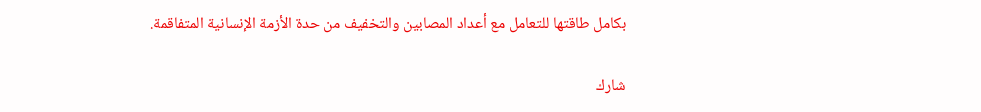بكامل طاقتها للتعامل مع أعداد المصابين والتخفيف من حدة الأزمة الإنسانية المتفاقمة.

شارك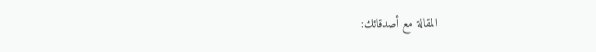المقالة مع أصدقائك: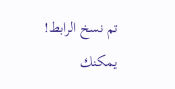تم نسخ الرابط! يمكنك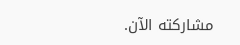مشاركته الآن.